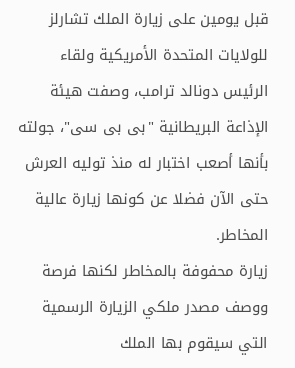قبل يومين على زيارة الملك تشارلز للولايات المتحدة الأمريكية ولقاء الرئيس دونالد ترامب، وصفت هيئة الإذاعة البريطانية "بى بى سى"، جولته بأنها أصعب اختبار له منذ توليه العرش حتى الآن فضلا عن كونها زيارة عالية المخاطر.
زيارة محفوفة بالمخاطر لكنها فرصة
ووصف مصدر ملكي الزيارة الرسمية التي سيقوم بها الملك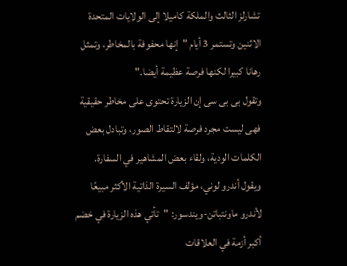تشارلز الثالث والملكة كاميلا إلى الولايات المتحدة الاثنين وتستمر 3 أيام "إنها محفوفة بالمخاطر، وتمثل رهانا كبيرا لكنها فرصة عظيمة أيضا."
وتقول بى بى سى إن الزيارة تحتوى على مخاطر حقيقية فهى ليست مجرد فرصة لالتقاط الصور، وتبادل بعض الكلمات الودية، ولقاء بعض المشاهير في السفارة.
ويقول أندرو لوني، مؤلف السيرة الذاتية الأكثر مبيعًا لأندرو ماونتباتن-ويندسور: "تأتي هذه الزيارة في خضم أكبر أزمة في العلاقات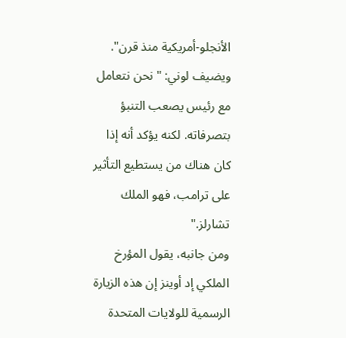الأنجلو-أمريكية منذ قرن".
ويضيف لوني: "نحن نتعامل مع رئيس يصعب التنبؤ بتصرفاته. لكنه يؤكد أنه إذا كان هناك من يستطيع التأثير على ترامب، فهو الملك تشارلز."
ومن جانبه، يقول المؤرخ الملكي إد أوينز إن هذه الزيارة الرسمية للولايات المتحدة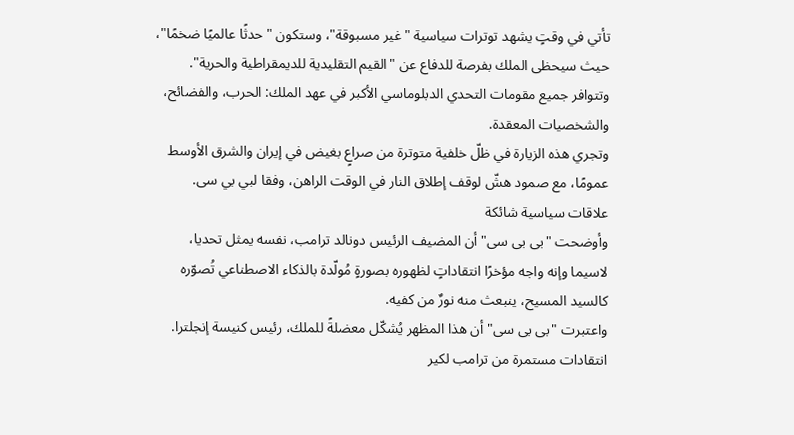تأتي في وقتٍ يشهد توترات سياسية "غير مسبوقة"، وستكون "حدثًا عالميًا ضخمًا"، حيث سيحظى الملك بفرصة للدفاع عن "القيم التقليدية للديمقراطية والحرية".
وتتوافر جميع مقومات التحدي الدبلوماسي الأكبر في عهد الملك: الحرب، والفضائح، والشخصيات المعقدة.
وتجري هذه الزيارة في ظلّ خلفية متوترة من صراعٍ بغيض في إيران والشرق الأوسط عمومًا، مع صمود هشّ لوقف إطلاق النار في الوقت الراهن، وفقا لبي بي سى.
علاقات سياسية شائكة
وأوضحت "بى بى سى" أن المضيف الرئيس دونالد ترامب، نفسه يمثل تحديا، لاسيما وإنه واجه مؤخرًا انتقاداتٍ لظهوره بصورةٍ مُولّدة بالذكاء الاصطناعي تُصوّره كالسيد المسيح، ينبعث منه نورٌ من كفيه.
واعتبرت "بى بى سى" أن هذا المظهر يُشكّل معضلةً للملك، رئيس كنيسة إنجلترا.
انتقادات مستمرة من ترامب لكير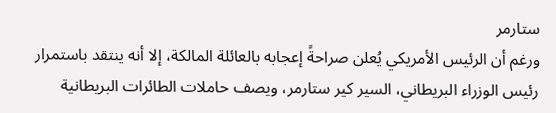ستارمر
ورغم أن الرئيس الأمريكي يُعلن صراحةً إعجابه بالعائلة المالكة، إلا أنه ينتقد باستمرار رئيس الوزراء البريطاني، السير كير ستارمر، ويصف حاملات الطائرات البريطانية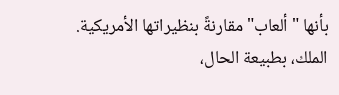بأنها "ألعاب" مقارنةً بنظيراتها الأمريكية. الملك، بطبيعة الحال،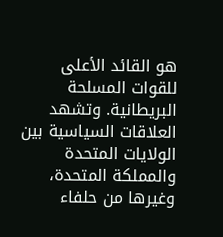هو القائد الأعلى للقوات المسلحة البريطانية. وتشهد العلاقات السياسية بين الولايات المتحدة والمملكة المتحدة، وغيرها من حلفاء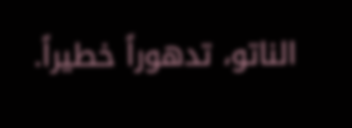الناتو، تدهوراً خطيراً.